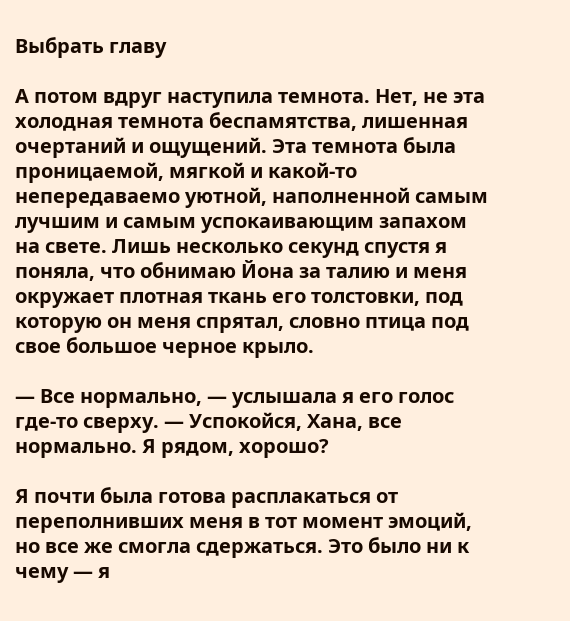Выбрать главу

А потом вдруг наступила темнота. Нет, не эта холодная темнота беспамятства, лишенная очертаний и ощущений. Эта темнота была проницаемой, мягкой и какой-то непередаваемо уютной, наполненной самым лучшим и самым успокаивающим запахом на свете. Лишь несколько секунд спустя я поняла, что обнимаю Йона за талию и меня окружает плотная ткань его толстовки, под которую он меня спрятал, словно птица под свое большое черное крыло.

— Все нормально, — услышала я его голос где-то сверху. — Успокойся, Хана, все нормально. Я рядом, хорошо?

Я почти была готова расплакаться от переполнивших меня в тот момент эмоций, но все же смогла сдержаться. Это было ни к чему — я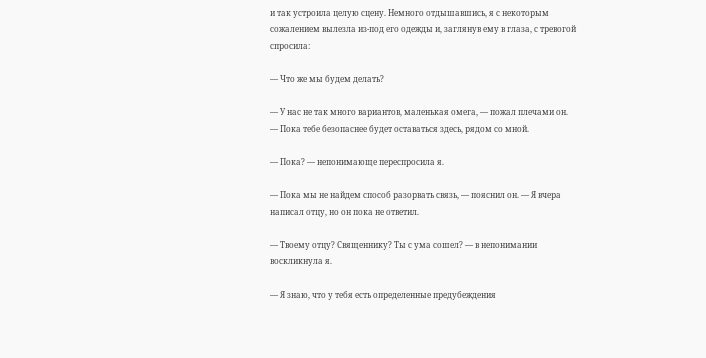и так устроила целую сцену. Немного отдышавшись, я с некоторым сожалением вылезла из-под его одежды и, заглянув ему в глаза, с тревогой спросила:

— Что же мы будем делать?

— У нас не так много вариантов, маленькая омега, — пожал плечами он. — Пока тебе безопаснее будет оставаться здесь, рядом со мной.

— Пока? — непонимающе переспросила я.

— Пока мы не найдем способ разорвать связь, — пояснил он. — Я вчера написал отцу, но он пока не ответил.

— Твоему отцу? Священнику? Ты с ума сошел? — в непонимании воскликнула я.

— Я знаю, что у тебя есть определенные предубеждения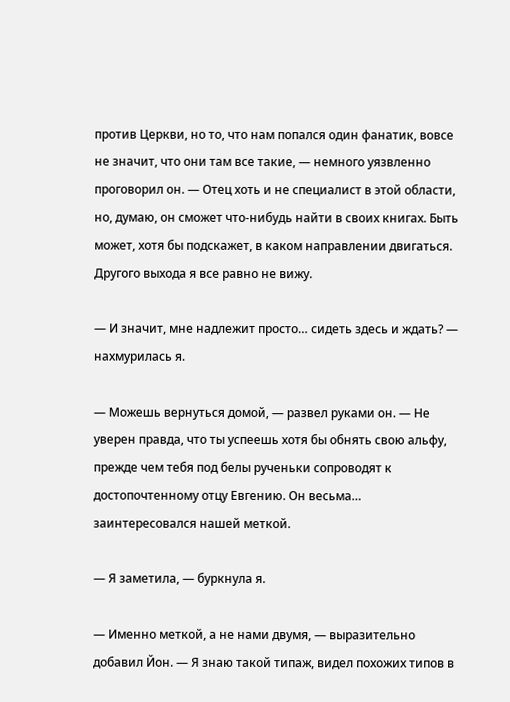против Церкви, но то, что нам попался один фанатик, вовсе не значит, что они там все такие, — немного уязвленно проговорил он. — Отец хоть и не специалист в этой области, но, думаю, он сможет что-нибудь найти в своих книгах. Быть может, хотя бы подскажет, в каком направлении двигаться. Другого выхода я все равно не вижу.

— И значит, мне надлежит просто… сидеть здесь и ждать? — нахмурилась я.

— Можешь вернуться домой, — развел руками он. — Не уверен правда, что ты успеешь хотя бы обнять свою альфу, прежде чем тебя под белы рученьки сопроводят к достопочтенному отцу Евгению. Он весьма… заинтересовался нашей меткой.

— Я заметила, — буркнула я.

— Именно меткой, а не нами двумя, — выразительно добавил Йон. — Я знаю такой типаж, видел похожих типов в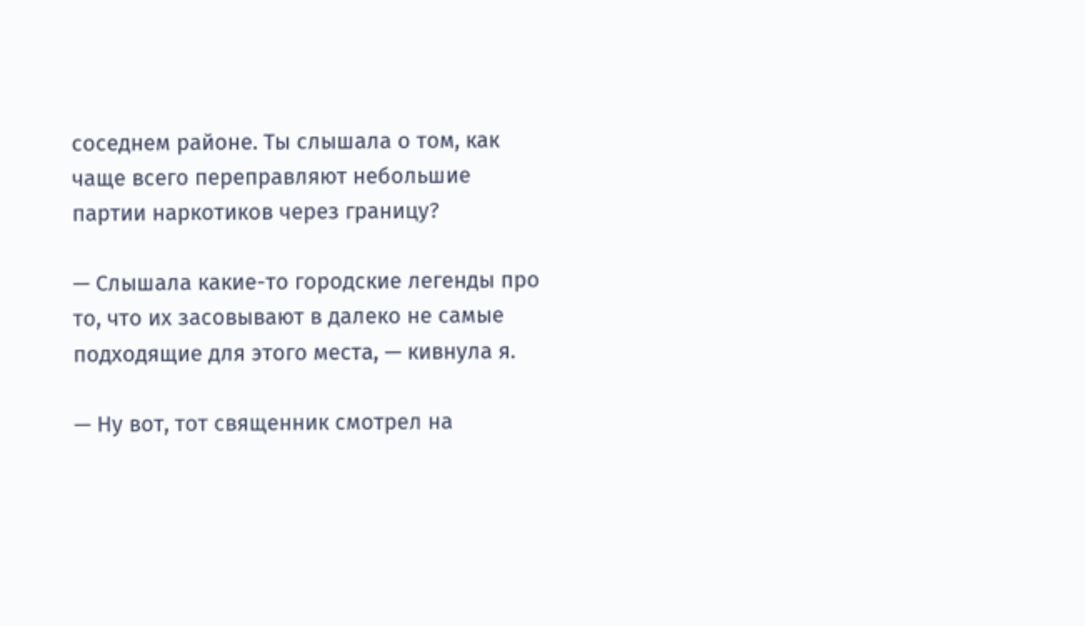соседнем районе. Ты слышала о том, как чаще всего переправляют небольшие партии наркотиков через границу?

— Слышала какие-то городские легенды про то, что их засовывают в далеко не самые подходящие для этого места, — кивнула я.

— Ну вот, тот священник смотрел на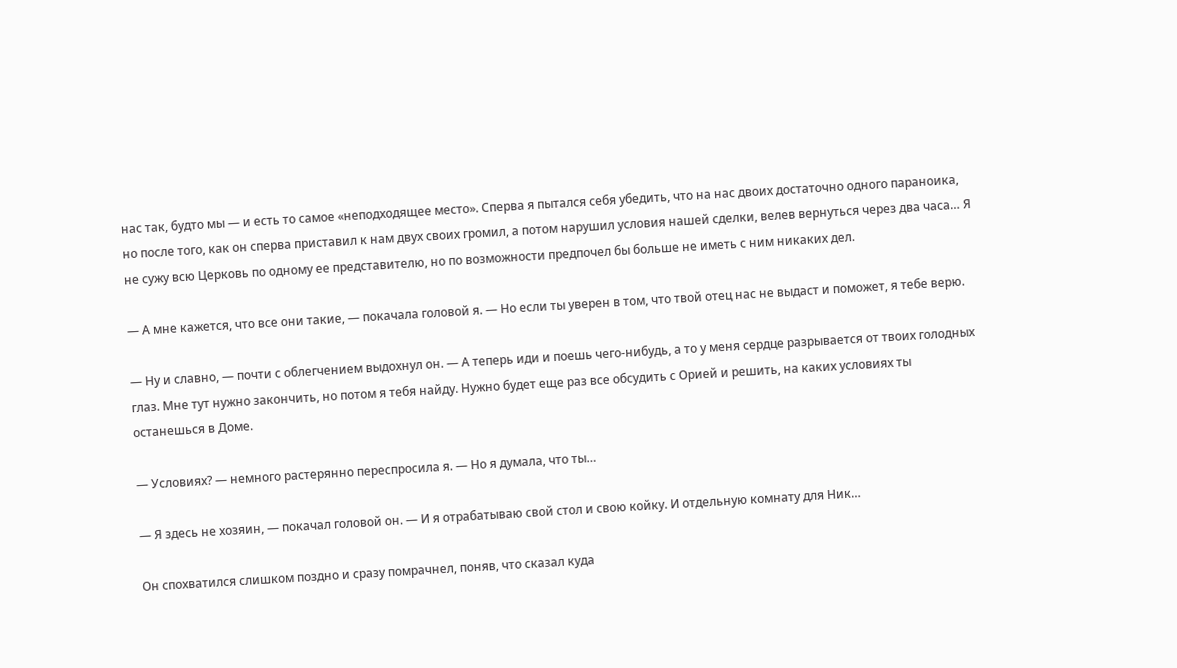нас так, будто мы — и есть то самое «неподходящее место». Сперва я пытался себя убедить, что на нас двоих достаточно одного параноика, но после того, как он сперва приставил к нам двух своих громил, а потом нарушил условия нашей сделки, велев вернуться через два часа… Я не сужу всю Церковь по одному ее представителю, но по возможности предпочел бы больше не иметь с ним никаких дел.

— А мне кажется, что все они такие, — покачала головой я. — Но если ты уверен в том, что твой отец нас не выдаст и поможет, я тебе верю.

— Ну и славно, — почти с облегчением выдохнул он. — А теперь иди и поешь чего-нибудь, а то у меня сердце разрывается от твоих голодных глаз. Мне тут нужно закончить, но потом я тебя найду. Нужно будет еще раз все обсудить с Орией и решить, на каких условиях ты останешься в Доме.

— Условиях? — немного растерянно переспросила я. — Но я думала, что ты…

— Я здесь не хозяин, — покачал головой он. — И я отрабатываю свой стол и свою койку. И отдельную комнату для Ник…

Он спохватился слишком поздно и сразу помрачнел, поняв, что сказал куда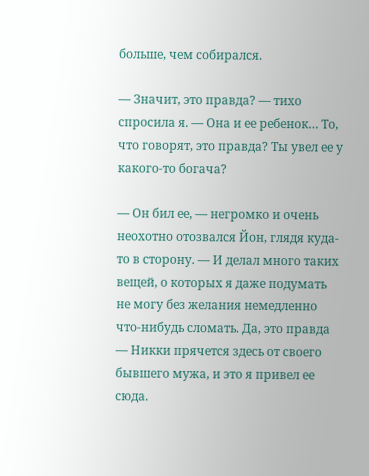больше, чем собирался.

— Значит, это правда? — тихо спросила я. — Она и ее ребенок… То, что говорят, это правда? Ты увел ее у какого-то богача?

— Он бил ее, — негромко и очень неохотно отозвался Йон, глядя куда-то в сторону. — И делал много таких вещей, о которых я даже подумать не могу без желания немедленно что-нибудь сломать. Да, это правда — Никки прячется здесь от своего бывшего мужа, и это я привел ее сюда.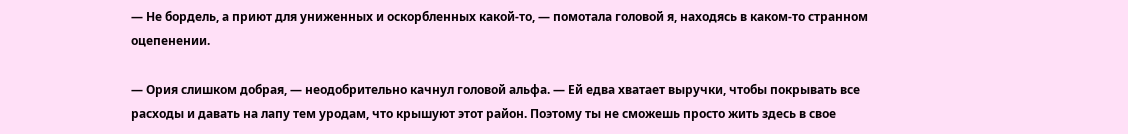— Не бордель, а приют для униженных и оскорбленных какой-то, — помотала головой я, находясь в каком-то странном оцепенении.

— Ория слишком добрая, — неодобрительно качнул головой альфа. — Ей едва хватает выручки, чтобы покрывать все расходы и давать на лапу тем уродам, что крышуют этот район. Поэтому ты не сможешь просто жить здесь в свое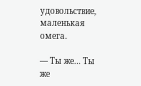удовольствие, маленькая омега.

— Ты же… Ты же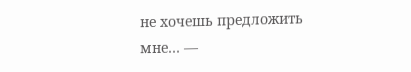не хочешь предложить мне… —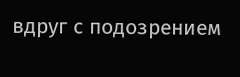вдруг с подозрением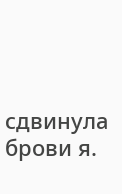сдвинула брови я.